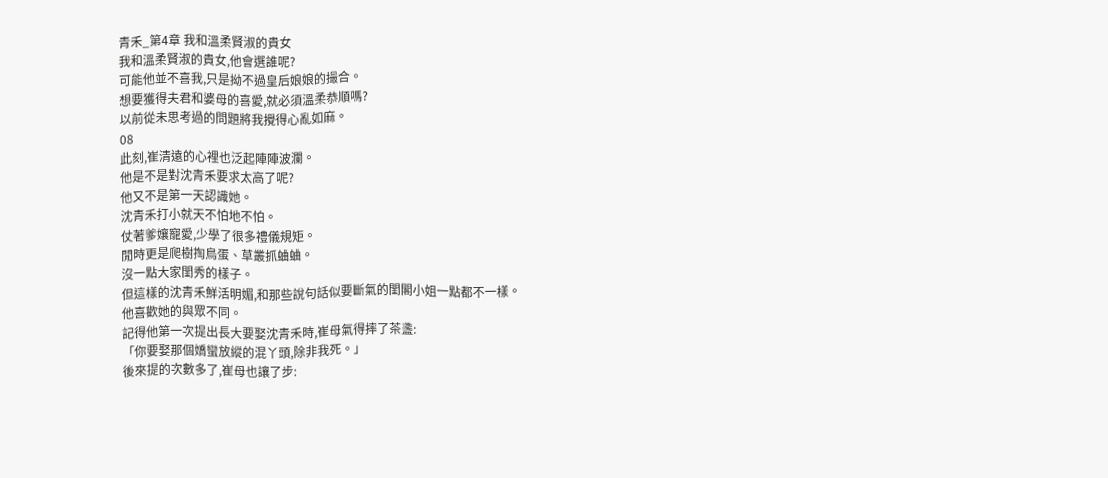青禾_第4章 我和溫柔賢淑的貴女
我和溫柔賢淑的貴女,他會選誰呢?
可能他並不喜我,只是拗不過皇后娘娘的撮合。
想要獲得夫君和婆母的喜愛,就必須溫柔恭順嗎?
以前從未思考過的問題將我攪得心亂如麻。
08
此刻,崔清遠的心裡也泛起陣陣波瀾。
他是不是對沈青禾要求太高了呢?
他又不是第一天認識她。
沈青禾打小就天不怕地不怕。
仗著爹孃寵愛,少學了很多禮儀規矩。
閒時更是爬樹掏鳥蛋、草叢抓蛐蛐。
沒一點大家閨秀的樣子。
但這樣的沈青禾鮮活明媚,和那些說句話似要斷氣的閨閣小姐一點都不一樣。
他喜歡她的與眾不同。
記得他第一次提出長大要娶沈青禾時,崔母氣得摔了茶盞:
「你要娶那個嬌蠻放縱的混丫頭,除非我死。」
後來提的次數多了,崔母也讓了步: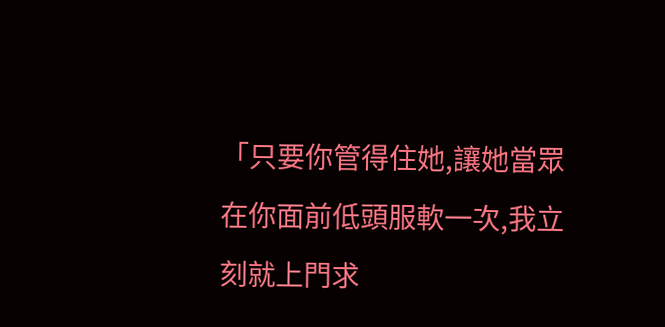「只要你管得住她,讓她當眾在你面前低頭服軟一次,我立刻就上門求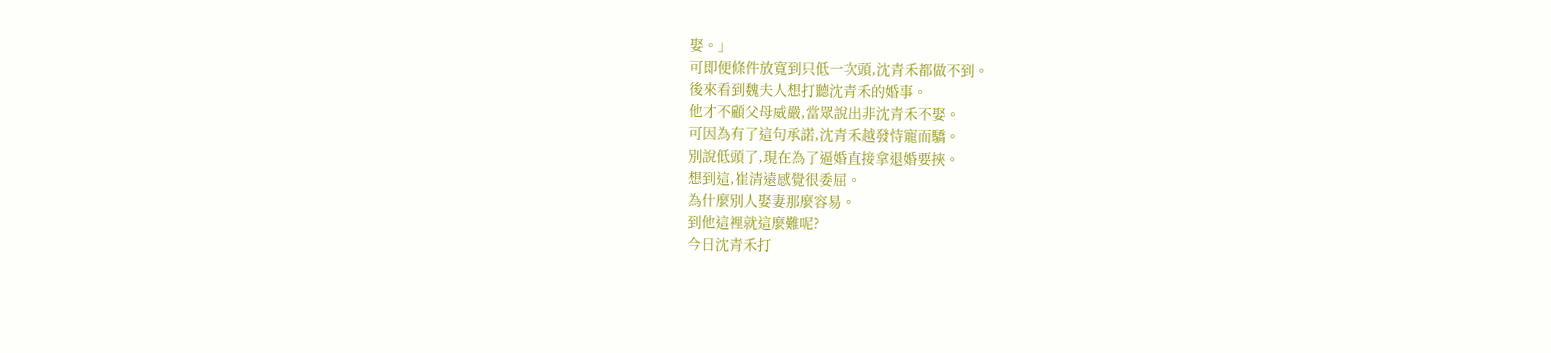娶。」
可即便條件放寬到只低一次頭,沈青禾都做不到。
後來看到魏夫人想打聽沈青禾的婚事。
他才不顧父母威嚴,當眾說出非沈青禾不娶。
可因為有了這句承諾,沈青禾越發恃寵而驕。
別說低頭了,現在為了逼婚直接拿退婚要挾。
想到這,崔清遠感覺很委屈。
為什麼別人娶妻那麼容易。
到他這裡就這麼難呢?
今日沈青禾打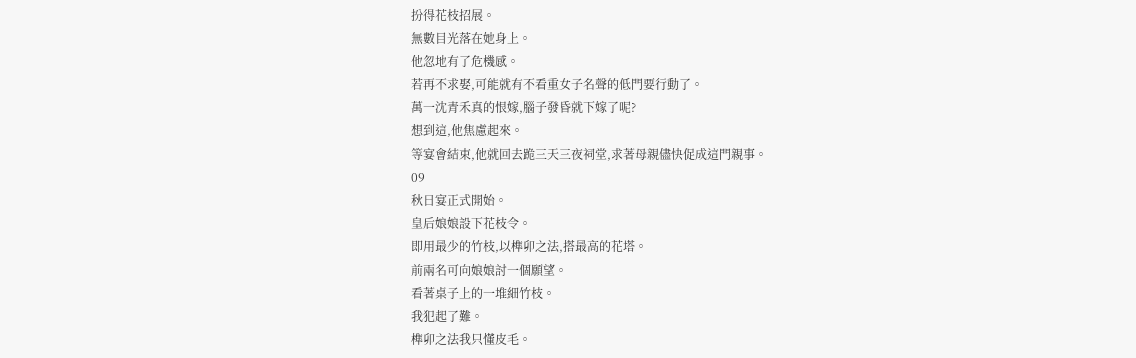扮得花枝招展。
無數目光落在她身上。
他忽地有了危機感。
若再不求娶,可能就有不看重女子名聲的低門要行動了。
萬一沈青禾真的恨嫁,腦子發昏就下嫁了呢?
想到這,他焦慮起來。
等宴會結束,他就回去跪三天三夜祠堂,求著母親儘快促成這門親事。
09
秋日宴正式開始。
皇后娘娘設下花枝令。
即用最少的竹枝,以榫卯之法,搭最高的花塔。
前兩名可向娘娘討一個願望。
看著桌子上的一堆細竹枝。
我犯起了難。
榫卯之法我只懂皮毛。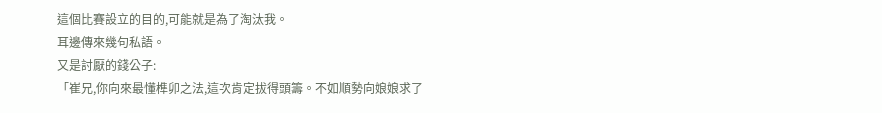這個比賽設立的目的,可能就是為了淘汰我。
耳邊傳來幾句私語。
又是討厭的錢公子:
「崔兄,你向來最懂榫卯之法,這次肯定拔得頭籌。不如順勢向娘娘求了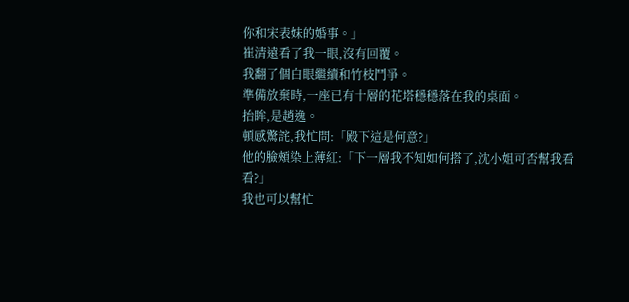你和宋表妹的婚事。」
崔清遠看了我一眼,沒有回覆。
我翻了個白眼繼續和竹枝鬥爭。
準備放棄時,一座已有十層的花塔穩穩落在我的桌面。
抬眸,是趙逸。
頓感驚詫,我忙問:「殿下這是何意?」
他的臉頰染上薄紅:「下一層我不知如何搭了,沈小姐可否幫我看看?」
我也可以幫忙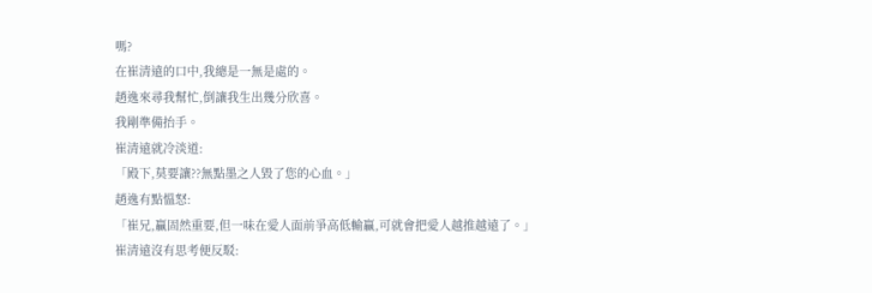嗎?
在崔清遠的口中,我總是一無是處的。
趙逸來尋我幫忙,倒讓我生出幾分欣喜。
我剛準備抬手。
崔清遠就冷淡道:
「殿下,莫要讓??無點墨之人毀了您的心血。」
趙逸有點慍怒:
「崔兄,贏固然重要,但一味在愛人面前爭高低輸贏,可就會把愛人越推越遠了。」
崔清遠沒有思考便反駁: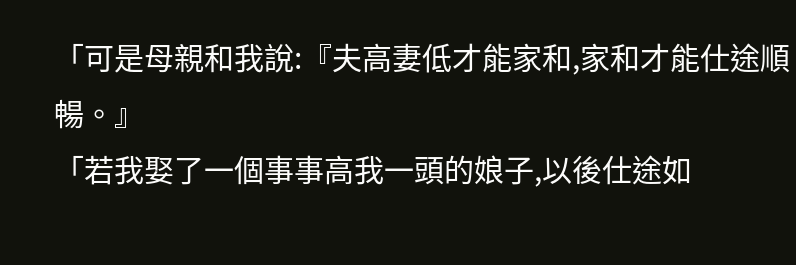「可是母親和我說:『夫高妻低才能家和,家和才能仕途順暢。』
「若我娶了一個事事高我一頭的娘子,以後仕途如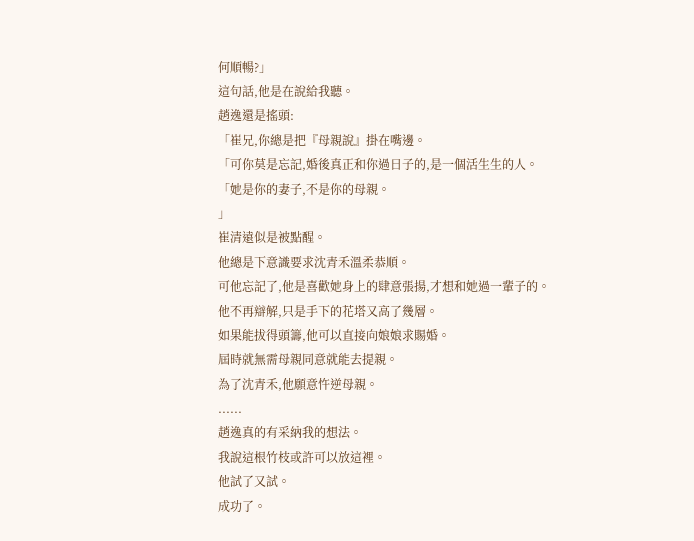何順暢?」
這句話,他是在說給我聽。
趙逸還是搖頭:
「崔兄,你總是把『母親說』掛在嘴邊。
「可你莫是忘記,婚後真正和你過日子的,是一個活生生的人。
「她是你的妻子,不是你的母親。
」
崔清遠似是被點醒。
他總是下意識要求沈青禾溫柔恭順。
可他忘記了,他是喜歡她身上的肆意張揚,才想和她過一輩子的。
他不再辯解,只是手下的花塔又高了幾層。
如果能拔得頭籌,他可以直接向娘娘求賜婚。
屆時就無需母親同意就能去提親。
為了沈青禾,他願意忤逆母親。
......
趙逸真的有采納我的想法。
我說這根竹枝或許可以放這裡。
他試了又試。
成功了。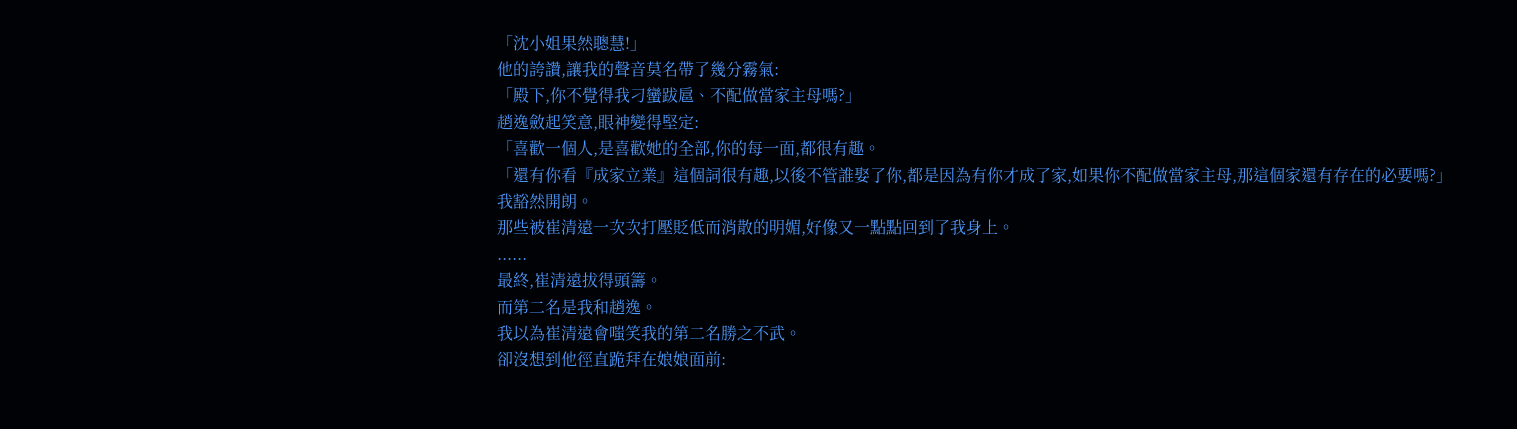「沈小姐果然聰慧!」
他的誇讚,讓我的聲音莫名帶了幾分霧氣:
「殿下,你不覺得我刁蠻跋扈、不配做當家主母嗎?」
趙逸斂起笑意,眼神變得堅定:
「喜歡一個人,是喜歡她的全部,你的每一面,都很有趣。
「還有你看『成家立業』這個詞很有趣,以後不管誰娶了你,都是因為有你才成了家,如果你不配做當家主母,那這個家還有存在的必要嗎?」
我豁然開朗。
那些被崔清遠一次次打壓貶低而消散的明媚,好像又一點點回到了我身上。
......
最終,崔清遠拔得頭籌。
而第二名是我和趙逸。
我以為崔清遠會嗤笑我的第二名勝之不武。
卻沒想到他徑直跪拜在娘娘面前: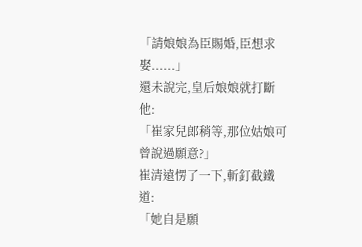「請娘娘為臣賜婚,臣想求娶......」
還未說完,皇后娘娘就打斷他:
「崔家兒郎稍等,那位姑娘可曾說過願意?」
崔清遠愣了一下,斬釘截鐵道:
「她自是願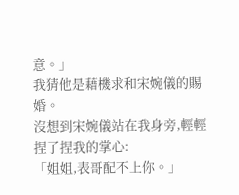意。」
我猜他是藉機求和宋婉儀的賜婚。
沒想到宋婉儀站在我身旁,輕輕捏了捏我的掌心:
「姐姐,表哥配不上你。」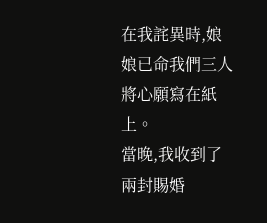在我詫異時,娘娘已命我們三人將心願寫在紙上。
當晚,我收到了兩封賜婚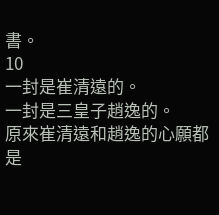書。
10
一封是崔清遠的。
一封是三皇子趙逸的。
原來崔清遠和趙逸的心願都是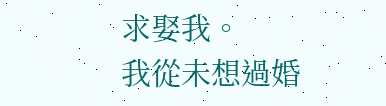求娶我。
我從未想過婚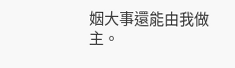姻大事還能由我做主。